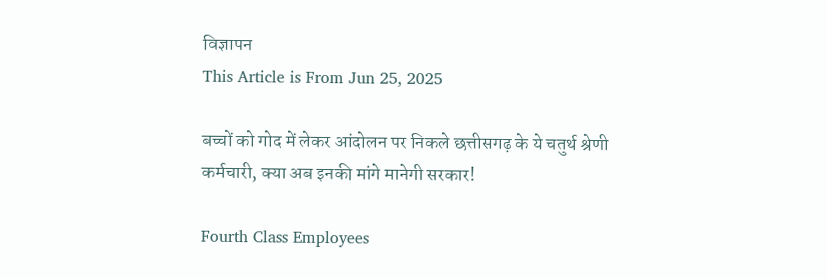विज्ञापन
This Article is From Jun 25, 2025

बच्चों को गोद में लेकर आंदोलन पर निकले छत्तीसगढ़ के ये चतुर्थ श्रेणी कर्मचारी, क्या अब इनकी मांगे मानेगी सरकार!

Fourth Class Employees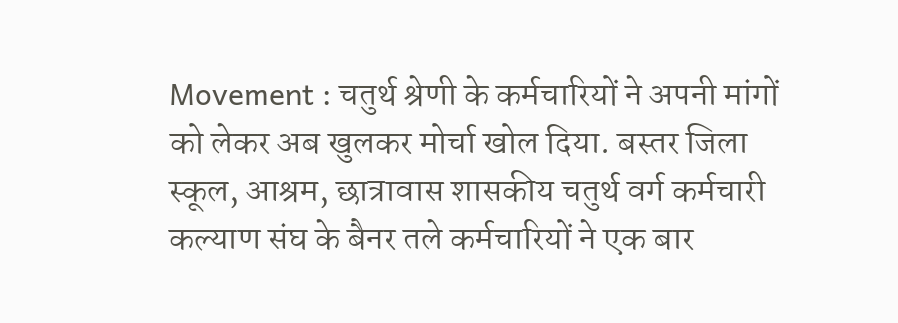Movement : चतुर्थ श्रेणी के कर्मचारियों ने अपनी मांगों को लेकर अब खुलकर मोर्चा खोल दिया. बस्तर जिला स्कूल, आश्रम, छात्रावास शासकीय चतुर्थ वर्ग कर्मचारी कल्याण संघ के बैनर तले कर्मचारियों ने एक बार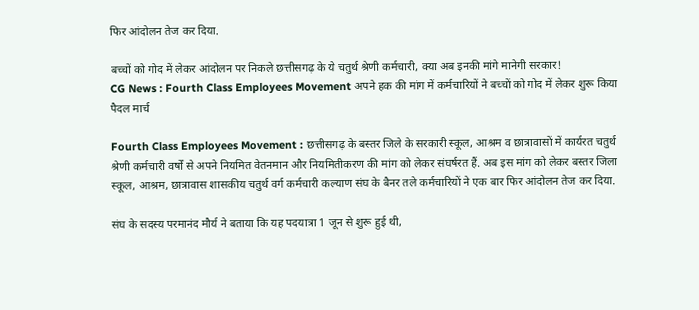फिर आंदोलन तेज कर दिया.

बच्चों को गोद में लेकर आंदोलन पर निकले छत्तीसगढ़ के ये चतुर्थ श्रेणी कर्मचारी, क्या अब इनकी मांगे मानेगी सरकार!
CG News : Fourth Class Employees Movement अपने हक की मांग में कर्मचारियों ने बच्चों को गोद में लेकर शुरू किया पैदल मार्च

Fourth Class Employees Movement : छत्तीसगढ़ के बस्तर जिले के सरकारी स्कूल, आश्रम व छात्रावासों में कार्यरत चतुर्थ श्रेणी कर्मचारी वर्षों से अपने नियमित वेतनमान और नियमितीकरण की मांग को लेकर संघर्षरत हैं. अब इस मांग को लेकर बस्तर जिला स्कूल, आश्रम, छात्रावास शासकीय चतुर्थ वर्ग कर्मचारी कल्याण संघ के बैनर तले कर्मचारियों ने एक बार फिर आंदोलन तेज कर दिया.

संघ के सदस्य परमानंद मौर्य ने बताया कि यह पदयात्रा 1 जून से शुरू हुई थी,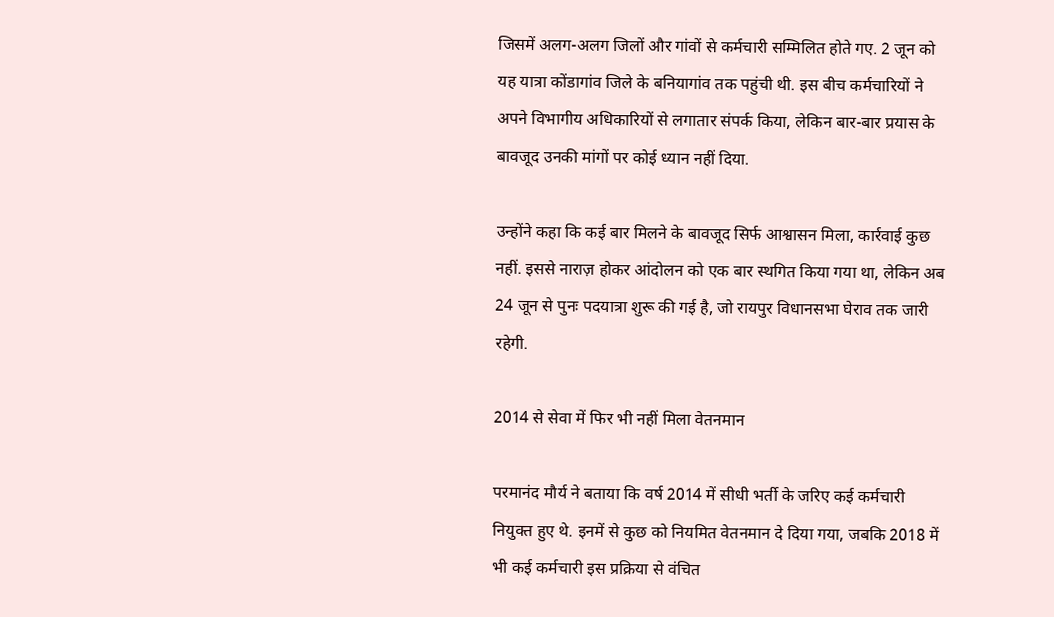जिसमें अलग-अलग जिलों और गांवों से कर्मचारी सम्मिलित होते गए. 2 जून को यह यात्रा कोंडागांव जिले के बनियागांव तक पहुंची थी. इस बीच कर्मचारियों ने अपने विभागीय अधिकारियों से लगातार संपर्क किया, लेकिन बार-बार प्रयास के बावजूद उनकी मांगों पर कोई ध्यान नहीं दिया.

उन्होंने कहा कि कई बार मिलने के बावजूद सिर्फ आश्वासन मिला, कार्रवाई कुछ नहीं. इससे नाराज़ होकर आंदोलन को एक बार स्थगित किया गया था, लेकिन अब 24 जून से पुनः पदयात्रा शुरू की गई है, जो रायपुर विधानसभा घेराव तक जारी रहेगी.

2014 से सेवा में फिर भी नहीं मिला वेतनमान

परमानंद मौर्य ने बताया कि वर्ष 2014 में सीधी भर्ती के जरिए कई कर्मचारी नियुक्त हुए थे. इनमें से कुछ को नियमित वेतनमान दे दिया गया, जबकि 2018 में भी कई कर्मचारी इस प्रक्रिया से वंचित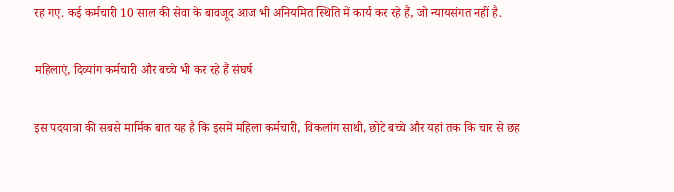रह गए. कई कर्मचारी 10 साल की सेवा के बावजूद आज भी अनियमित स्थिति में कार्य कर रहे हैं, जो न्यायसंगत नहीं है.

महिलाएं, दिव्यांग कर्मचारी और बच्चे भी कर रहे हैं संघर्ष

इस पदयात्रा की सबसे मार्मिक बात यह है कि इसमें महिला कर्मचारी, विकलांग साथी, छोटे बच्चे और यहां तक कि चार से छह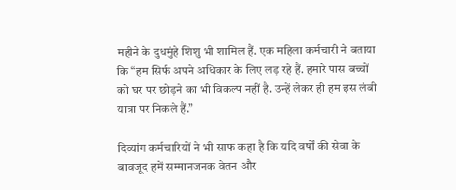महीने के दुधमुंहे शिशु भी शामिल हैं. एक महिला कर्मचारी ने बताया कि “हम सिर्फ अपने अधिकार के लिए लड़ रहे हैं. हमारे पास बच्चों को घर पर छोड़ने का भी विकल्प नहीं है. उन्हें लेकर ही हम इस लंबी यात्रा पर निकले हैं.”

दिव्यांग कर्मचारियों ने भी साफ कहा है कि यदि वर्षों की सेवा के बावजूद हमें सम्मानजनक वेतन और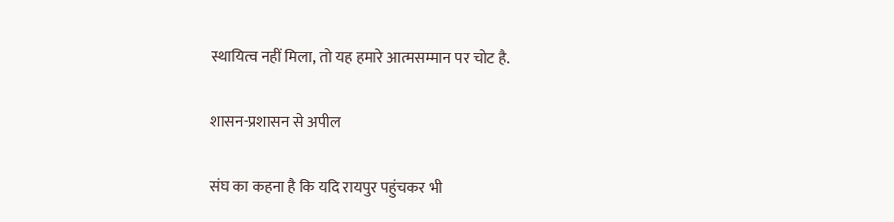स्थायित्व नहीं मिला, तो यह हमारे आत्मसम्मान पर चोट है.

शासन-प्रशासन से अपील

संघ का कहना है कि यदि रायपुर पहुंचकर भी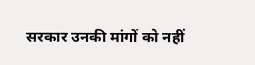सरकार उनकी मांगों को नहीं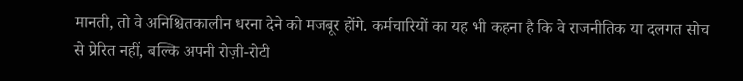मानती, तो वे अनिश्चितकालीन धरना देने को मजबूर होंगे. कर्मचारियों का यह भी कहना है कि वे राजनीतिक या दलगत सोच से प्रेरित नहीं, बल्कि अपनी रोज़ी-रोटी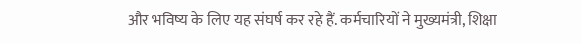और भविष्य के लिए यह संघर्ष कर रहे हैं. कर्मचारियों ने मुख्यमंत्री, शिक्षा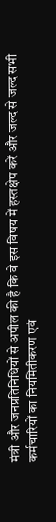मंत्री और जनप्रतिनिधियों से अपील की है कि वे इस विषय में हस्तक्षेप करें और जल्द से जल्द सभी कर्मचारियों का नियमितीकरण एवं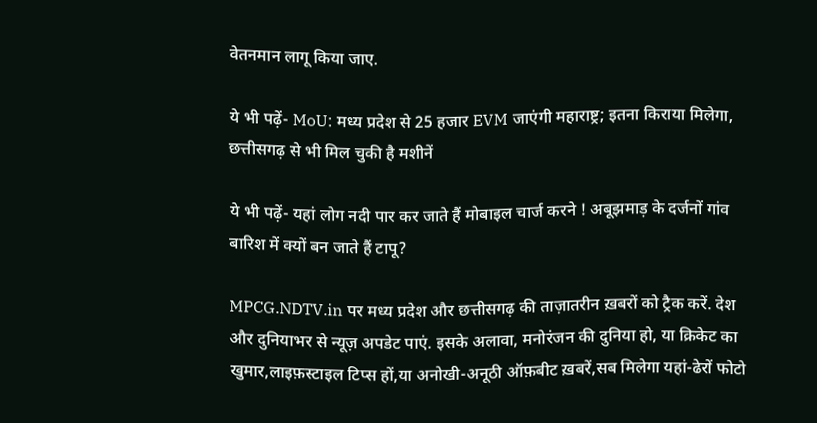वेतनमान लागू किया जाए.

ये भी पढ़ें- MoU: मध्य प्रदेश से 25 हजार EVM जाएंगी महाराष्ट्र; इतना किराया मिलेगा, छत्तीसगढ़ से भी मिल चुकी है मशीनें

ये भी पढ़ें- यहां लोग नदी पार कर जाते हैं मोबाइल चार्ज करने ! अबूझमाड़ के दर्जनों गांव बारिश में क्यों बन जाते हैं टापू?

MPCG.NDTV.in पर मध्य प्रदेश और छत्तीसगढ़ की ताज़ातरीन ख़बरों को ट्रैक करें. देश और दुनियाभर से न्यूज़ अपडेट पाएं. इसके अलावा, मनोरंजन की दुनिया हो, या क्रिकेट का खुमार,लाइफ़स्टाइल टिप्स हों,या अनोखी-अनूठी ऑफ़बीट ख़बरें,सब मिलेगा यहां-ढेरों फोटो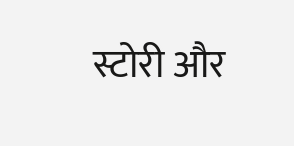स्टोरी और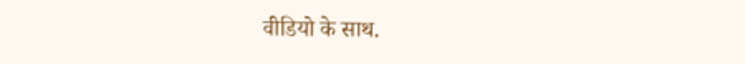वीडियो के साथ.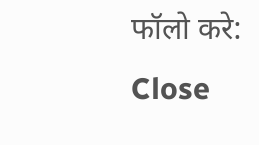फॉलो करे:
Close